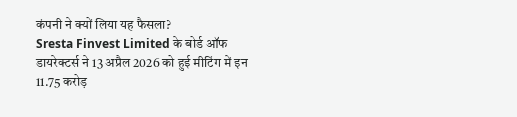कंपनी ने क्यों लिया यह फैसला?
Sresta Finvest Limited के बोर्ड ऑफ डायरेक्टर्स ने 13 अप्रैल 2026 को हुई मीटिंग में इन 11.75 करोड़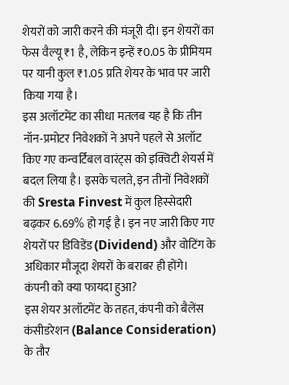शेयरों को जारी करने की मंजूरी दी। इन शेयरों का फेस वैल्यू ₹1 है, लेकिन इन्हें ₹0.05 के प्रीमियम पर यानी कुल ₹1.05 प्रति शेयर के भाव पर जारी किया गया है।
इस अलॉटमेंट का सीधा मतलब यह है कि तीन नॉन-प्रमोटर निवेशकों ने अपने पहले से अलॉट किए गए कन्वर्टिबल वारंट्स को इक्विटी शेयर्स में बदल लिया है। इसके चलते, इन तीनों निवेशकों की Sresta Finvest में कुल हिस्सेदारी बढ़कर 6.69% हो गई है। इन नए जारी किए गए शेयरों पर डिविडेंड (Dividend) और वोटिंग के अधिकार मौजूदा शेयरों के बराबर ही होंगे।
कंपनी को क्या फायदा हुआ?
इस शेयर अलॉटमेंट के तहत, कंपनी को बैलेंस कंसीडरेशन (Balance Consideration) के तौर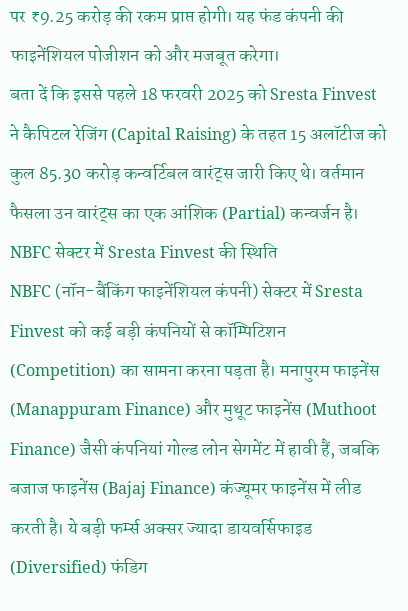पर ₹9.25 करोड़ की रकम प्राप्त होगी। यह फंड कंपनी की फाइनेंशियल पोजीशन को और मजबूत करेगा।
बता दें कि इससे पहले 18 फरवरी 2025 को Sresta Finvest ने कैपिटल रेजिंग (Capital Raising) के तहत 15 अलॉटीज को कुल 85.30 करोड़ कन्वर्टिबल वारंट्स जारी किए थे। वर्तमान फैसला उन वारंट्स का एक आंशिक (Partial) कन्वर्जन है।
NBFC सेक्टर में Sresta Finvest की स्थिति
NBFC (नॉन-बैंकिंग फाइनेंशियल कंपनी) सेक्टर में Sresta Finvest को कई बड़ी कंपनियों से कॉम्पिटिशन (Competition) का सामना करना पड़ता है। मनापुरम फाइनेंस (Manappuram Finance) और मुथूट फाइनेंस (Muthoot Finance) जैसी कंपनियां गोल्ड लोन सेगमेंट में हावी हैं, जबकि बजाज फाइनेंस (Bajaj Finance) कंज्यूमर फाइनेंस में लीड करती है। ये बड़ी फर्म्स अक्सर ज्यादा डायवर्सिफाइड (Diversified) फंडिग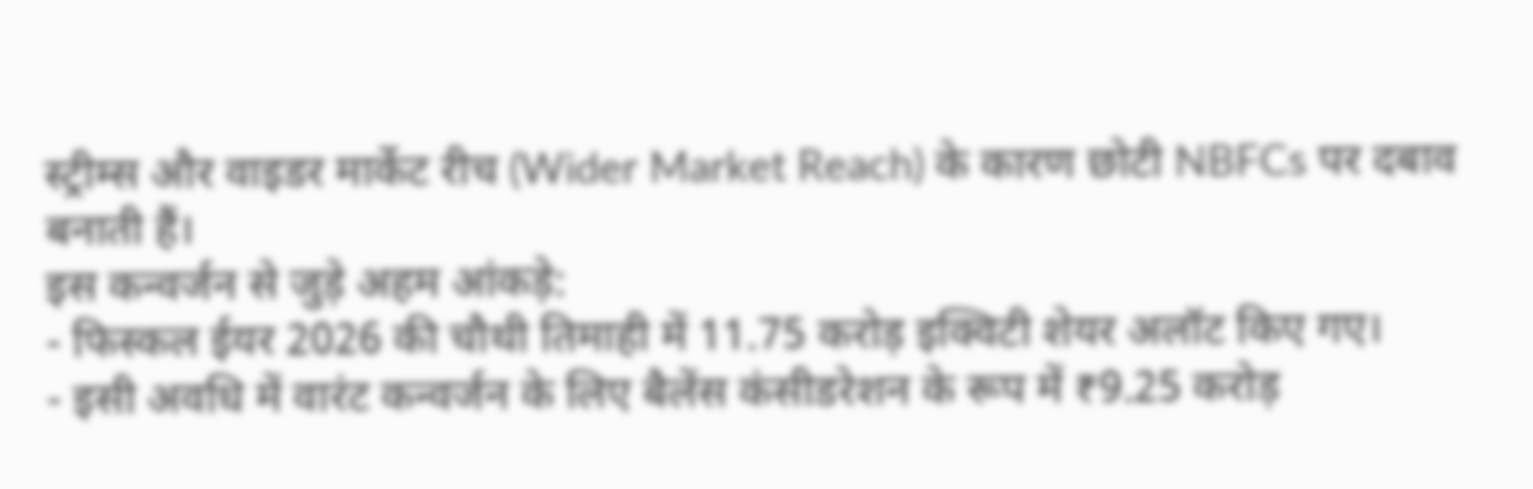स्ट्रीम्स और वाइडर मार्केट रीच (Wider Market Reach) के कारण छोटी NBFCs पर दबाव बनाती हैं।
इस कन्वर्जन से जुड़े अहम आंकड़े:
- फिस्कल ईयर 2026 की चौथी तिमाही में 11.75 करोड़ इक्विटी शेयर अलॉट किए गए।
- इसी अवधि में वारंट कन्वर्जन के लिए बैलेंस कंसीडरेशन के रूप में ₹9.25 करोड़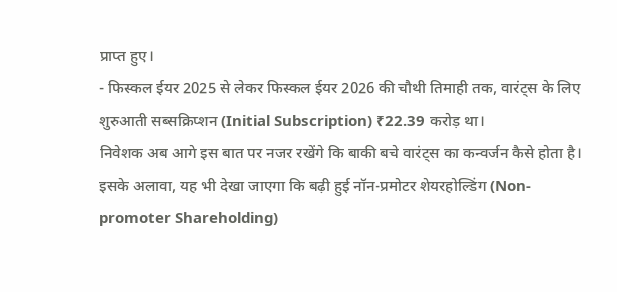प्राप्त हुए।
- फिस्कल ईयर 2025 से लेकर फिस्कल ईयर 2026 की चौथी तिमाही तक, वारंट्स के लिए शुरुआती सब्सक्रिप्शन (Initial Subscription) ₹22.39 करोड़ था।
निवेशक अब आगे इस बात पर नजर रखेंगे कि बाकी बचे वारंट्स का कन्वर्जन कैसे होता है। इसके अलावा, यह भी देखा जाएगा कि बढ़ी हुई नॉन-प्रमोटर शेयरहोल्डिंग (Non-promoter Shareholding)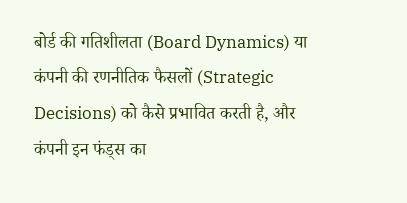बोर्ड की गतिशीलता (Board Dynamics) या कंपनी की रणनीतिक फैसलों (Strategic Decisions) को कैसे प्रभावित करती है, और कंपनी इन फंड्स का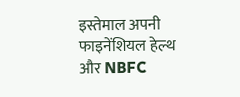इस्तेमाल अपनी फाइनेंशियल हेल्थ और NBFC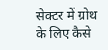सेक्टर में ग्रोथ के लिए कैसे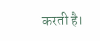करती है।